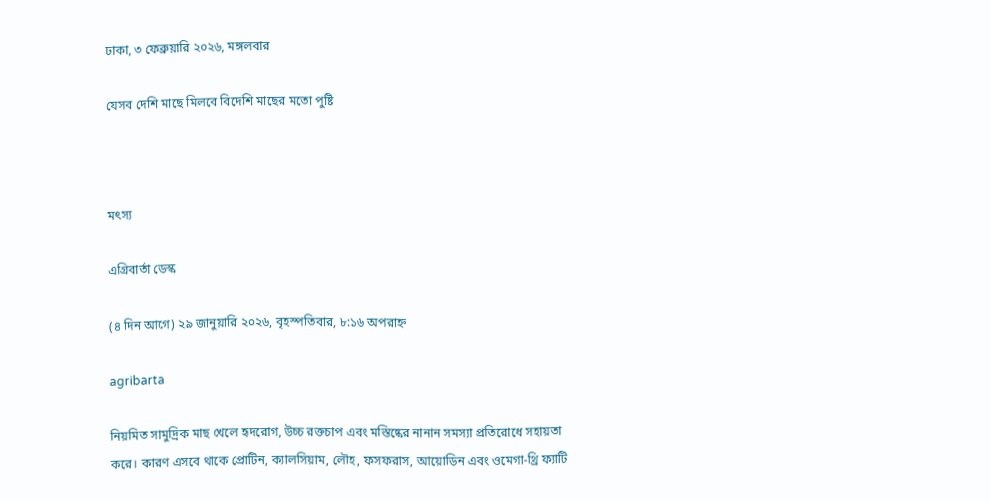ঢাকা, ৩ ফেব্রুয়ারি ২০২৬, মঙ্গলবার

যেসব দেশি মাছে মিলবে বিদেশি মাছের মতো পুষ্টি



মৎস্য

এগ্রিবার্তা ডেস্ক

(৪ দিন আগে) ২৯ জানুয়ারি ২০২৬, বৃহস্পতিবার, ৮:১৬ অপরাহ্ন

agribarta

নিয়মিত সামুদ্রিক মাছ খেলে হৃদরোগ, উচ্চ রক্তচাপ এবং মস্তিষ্কের নানান সমস্যা প্রতিরোধে সহায়তা করে। কারণ এসবে থাকে প্রোটিন, ক্যালসিয়াম, লৌহ, ফসফরাস, আয়োডিন এবং ওমেগা-থ্রি ফ্যাটি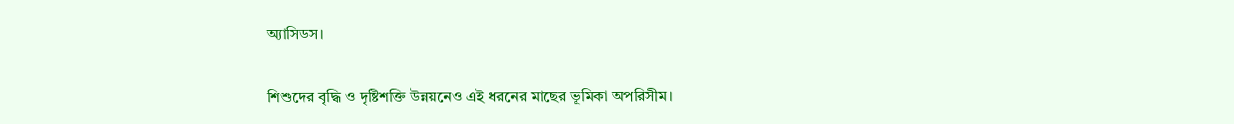অ্যাসিডস।

শিশুদের বৃদ্ধি ও দৃষ্টিশক্তি উন্নয়নেও এই ধরনের মাছের ভূমিকা অপরিসীম।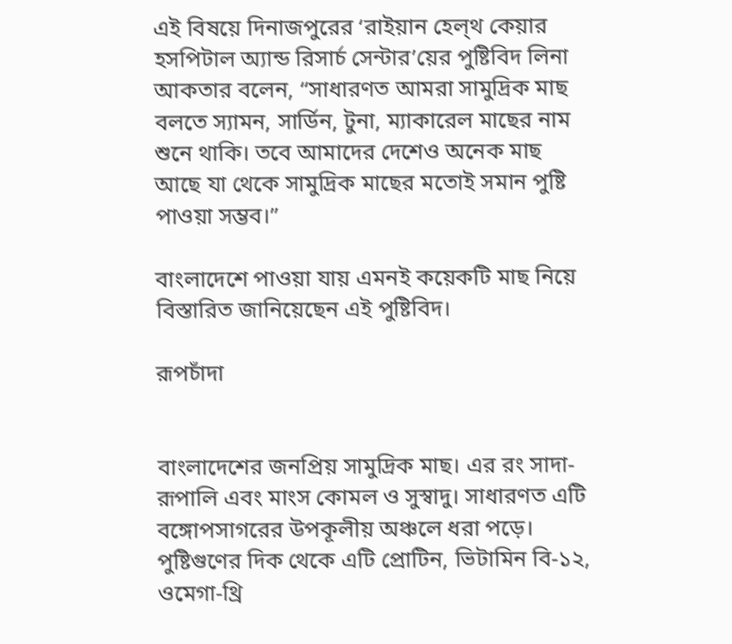এই বিষয়ে দিনাজপুরের ‘রাইয়ান হেল্থ কেয়ার হসপিটাল অ্যান্ড রিসার্চ সেন্টার’য়ের পুষ্টিবিদ লিনা আকতার বলেন, “সাধারণত আমরা সামুদ্রিক মাছ বলতে স্যামন, সার্ডিন, টুনা, ম্যাকারেল মাছের নাম শুনে থাকি। তবে আমাদের দেশেও অনেক মাছ আছে যা থেকে সামুদ্রিক মাছের মতোই সমান পুষ্টি পাওয়া সম্ভব।”

বাংলাদেশে পাওয়া যায় এমনই কয়েকটি মাছ নিয়ে বিস্তারিত জানিয়েছেন এই পুষ্টিবিদ।

রূপচাঁদা


বাংলাদেশের জনপ্রিয় সামুদ্রিক মাছ। এর রং সাদা-রূপালি এবং মাংস কোমল ও সুস্বাদু। সাধারণত এটি বঙ্গোপসাগরের উপকূলীয় অঞ্চলে ধরা পড়ে। পুষ্টিগুণের দিক থেকে এটি প্রোটিন, ভিটামিন বি-১২, ওমেগা-থ্রি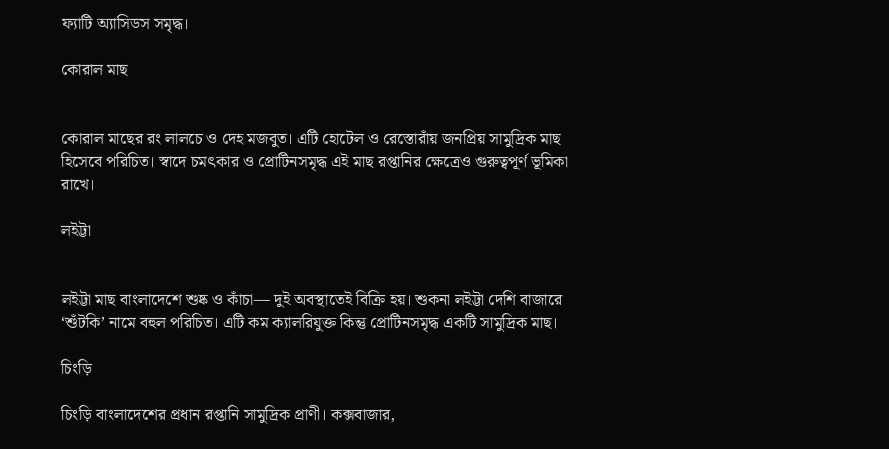ফ্যাটি অ্যাসিডস সমৃদ্ধ।

কোরাল মাছ


কোরাল মাছের রং লালচে ও দেহ মজবুত। এটি হোটেল ও রেস্তোরাঁয় জনপ্রিয় সামুদ্রিক মাছ হিসেবে পরিচিত। স্বাদে চমৎকার ও প্রোটিনসমৃদ্ধ এই মাছ রপ্তানির ক্ষেত্রেও গুরুত্বপূর্ণ ভূমিকা রাখে।

লইট্টা


লইট্টা মাছ বাংলাদেশে শুষ্ক ও কাঁচা— দুই অবস্থাতেই বিক্রি হয়। শুকনা লইট্টা দেশি বাজারে ‘শুঁটকি’ নামে বহুল পরিচিত। এটি কম ক্যালরিযুক্ত কিন্তু প্রোটিনসমৃদ্ধ একটি সামুদ্রিক মাছ।

চিংড়ি

চিংড়ি বাংলাদেশের প্রধান রপ্তানি সামুদ্রিক প্রাণী। কক্সবাজার,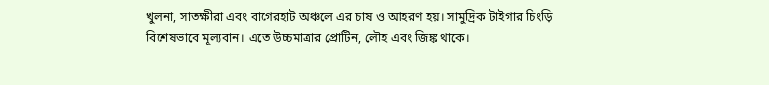খুলনা, সাতক্ষীরা এবং বাগেরহাট অঞ্চলে এর চাষ ও আহরণ হয়। সামুদ্রিক টাইগার চিংড়ি বিশেষভাবে মূল্যবান। এতে উচ্চমাত্রার প্রোটিন, লৌহ এবং জিঙ্ক থাকে।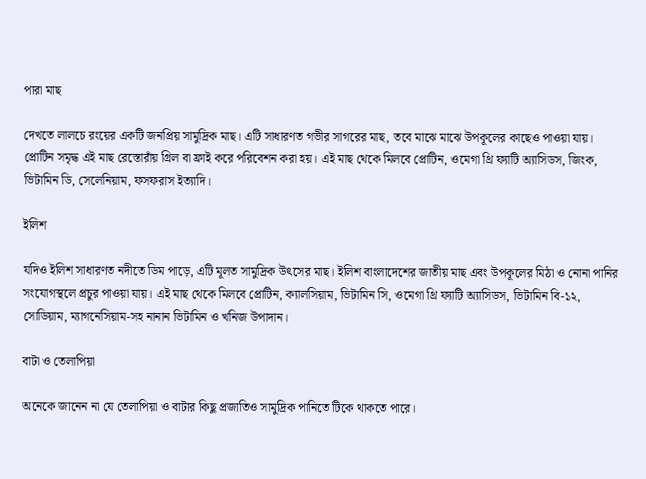পারা মাছ

দেখতে লালচে রংয়ের একটি জনপ্রিয় সামুদ্রিক মাছ। এটি সাধারণত গভীর সাগরের মাছ, তবে মাঝে মাঝে উপকূলের কাছেও পাওয়া যায়। প্রোটিন সমৃদ্ধ এই মাছ রেস্তোরাঁয় গ্রিল বা ফ্রাই করে পরিবেশন করা হয়। এই মাছ থেকে মিলবে প্রোটিন, ওমেগা থ্রি ফ্যাটি অ্যাসিডস, জিংক, ভিটামিন ডি, সেলেনিয়াম, ফসফরাস ইত্যাদি।

ইলিশ

যদিও ইলিশ সাধারণত নদীতে ডিম পাড়ে, এটি মূলত সামুদ্রিক উৎসের মাছ। ইলিশ বাংলাদেশের জাতীয় মাছ এবং উপকূলের মিঠা ও নোনা পানির সংযোগস্থলে প্রচুর পাওয়া যায়। এই মাছ থেকে মিলবে প্রোটিন, ক্যালসিয়াম, ভিটামিন সি, ওমেগা থ্রি ফ্যাটি অ্যাসিডস, ভিটামিন বি-১২, সোডিয়াম, ম্যাগনেসিয়াম-সহ নানান ভিটামিন ও খনিজ ‍উপাদান।

বাটা ও তেলাপিয়া

অনেকে জানেন না যে তেলাপিয়া ও বাটার কিছু প্রজাতিও সামুদ্রিক পানিতে টিকে থাকতে পারে।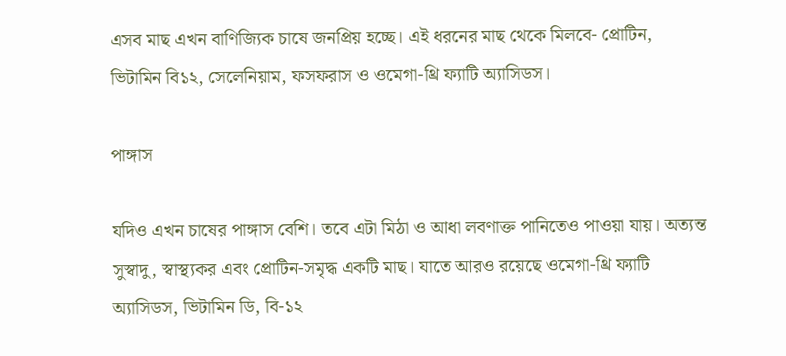এসব মাছ এখন বাণিজ্যিক চাষে জনপ্রিয় হচ্ছে। এই ধরনের মাছ থেকে মিলবে- প্রোটিন, ভিটামিন বি১২, সেলেনিয়াম, ফসফরাস ও ওমেগা-থ্রি ফ্যাটি অ্যাসিডস।

পাঙ্গাস

যদিও এখন চাষের পাঙ্গাস বেশি। তবে এটা মিঠা ও আধা লবণাক্ত পানিতেও পাওয়া যায়। অত্যন্ত সুস্বাদু, স্বাস্থ্যকর এবং প্রোটিন-সমৃদ্ধ একটি মাছ। যাতে আরও রয়েছে ওমেগা-থ্রি ফ্যাটি অ্যাসিডস, ভিটামিন ডি, বি-১২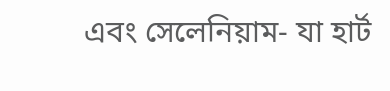এবং সেলেনিয়াম- যা হার্ট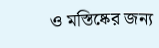ও মস্তিষ্কের জন্য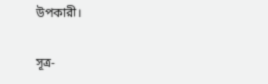উপকারী।

সূত্র-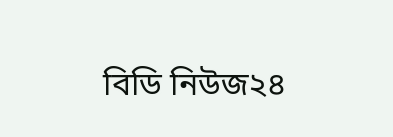বিডি নিউজ২৪